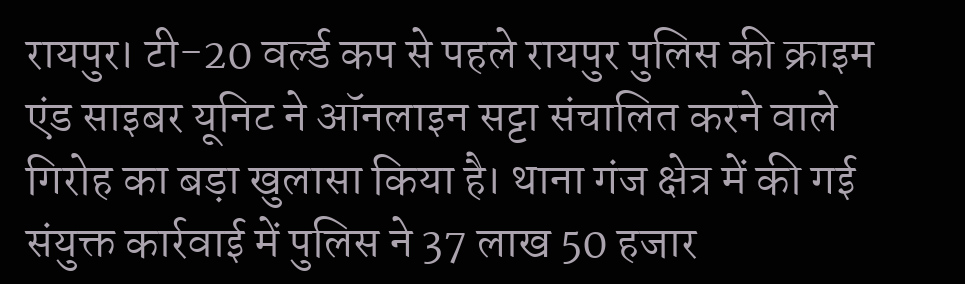रायपुर। टी-20 वर्ल्ड कप से पहले रायपुर पुलिस की क्राइम एंड साइबर यूनिट ने ऑनलाइन सट्टा संचालित करने वाले गिरोह का बड़ा खुलासा किया है। थाना गंज क्षेत्र में की गई संयुक्त कार्रवाई में पुलिस ने 37 लाख 50 हजार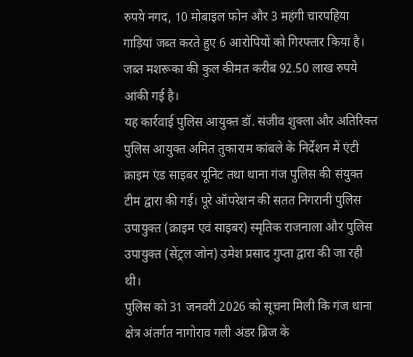रुपये नगद, 10 मोबाइल फोन और 3 महंगी चारपहिया गाड़ियां जब्त करते हुए 6 आरोपियों को गिरफ्तार किया है। जब्त मशरूका की कुल कीमत करीब 92.50 लाख रुपये आंकी गई है।
यह कार्रवाई पुलिस आयुक्त डॉ. संजीव शुक्ला और अतिरिक्त पुलिस आयुक्त अमित तुकाराम कांबले के निर्देशन में एंटी क्राइम एंड साइबर यूनिट तथा थाना गंज पुलिस की संयुक्त टीम द्वारा की गई। पूरे ऑपरेशन की सतत निगरानी पुलिस उपायुक्त (क्राइम एवं साइबर) स्मृतिक राजनाला और पुलिस उपायुक्त (सेंट्रल जोन) उमेश प्रसाद गुप्ता द्वारा की जा रही थी।
पुलिस को 31 जनवरी 2026 को सूचना मिली कि गंज थाना क्षेत्र अंतर्गत नागोराव गली अंडर ब्रिज के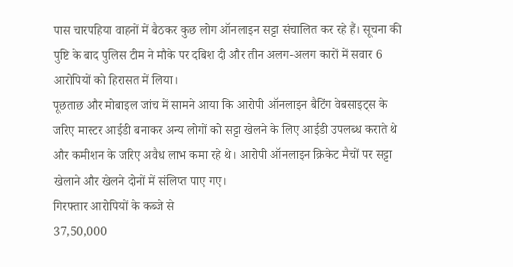पास चारपहिया वाहनों में बैठकर कुछ लोग ऑनलाइन सट्टा संचालित कर रहे हैं। सूचना की पुष्टि के बाद पुलिस टीम ने मौके पर दबिश दी और तीन अलग-अलग कारों में सवार 6 आरोपियों को हिरासत में लिया।
पूछताछ और मोबाइल जांच में सामने आया कि आरोपी ऑनलाइन बैटिंग वेबसाइट्स के जरिए मास्टर आईडी बनाकर अन्य लोगों को सट्टा खेलने के लिए आईडी उपलब्ध कराते थे और कमीशन के जरिए अवैध लाभ कमा रहे थे। आरोपी ऑनलाइन क्रिकेट मैचों पर सट्टा खेलाने और खेलने दोनों में संलिप्त पाए गए।
गिरफ्तार आरोपियों के कब्जे से
37,50,000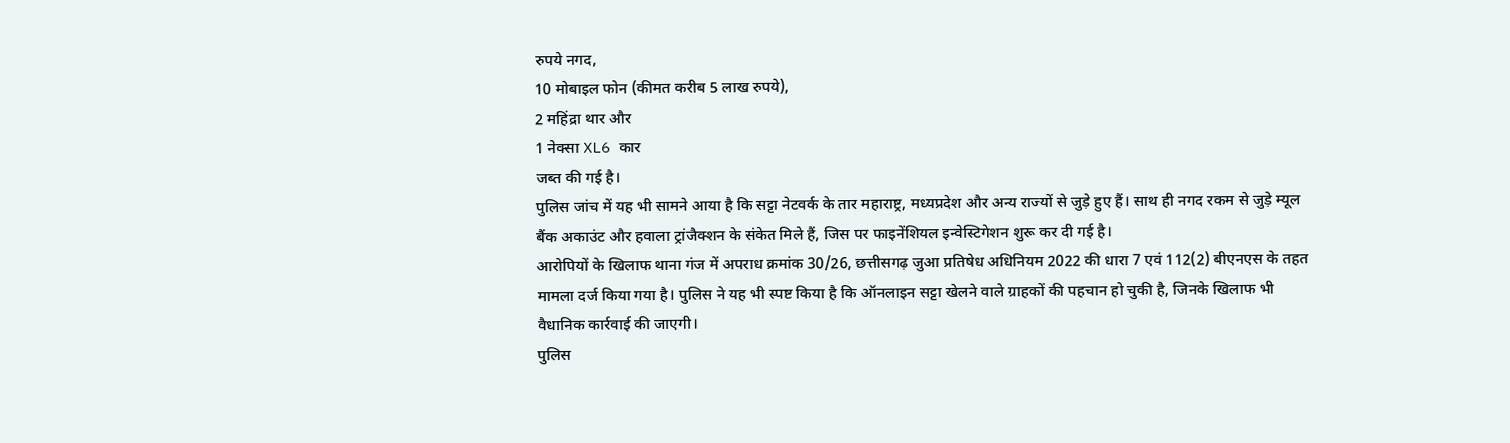रुपये नगद,
10 मोबाइल फोन (कीमत करीब 5 लाख रुपये),
2 महिंद्रा थार और
1 नेक्सा XL6 कार
जब्त की गई है।
पुलिस जांच में यह भी सामने आया है कि सट्टा नेटवर्क के तार महाराष्ट्र, मध्यप्रदेश और अन्य राज्यों से जुड़े हुए हैं। साथ ही नगद रकम से जुड़े म्यूल बैंक अकाउंट और हवाला ट्रांजैक्शन के संकेत मिले हैं, जिस पर फाइनेंशियल इन्वेस्टिगेशन शुरू कर दी गई है।
आरोपियों के खिलाफ थाना गंज में अपराध क्रमांक 30/26, छत्तीसगढ़ जुआ प्रतिषेध अधिनियम 2022 की धारा 7 एवं 112(2) बीएनएस के तहत मामला दर्ज किया गया है। पुलिस ने यह भी स्पष्ट किया है कि ऑनलाइन सट्टा खेलने वाले ग्राहकों की पहचान हो चुकी है, जिनके खिलाफ भी वैधानिक कार्रवाई की जाएगी।
पुलिस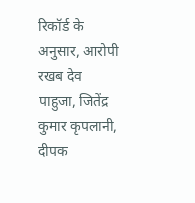रिकॉर्ड के अनुसार, आरोपी रखब देव पाहुजा, जितेंद्र कुमार कृपलानी, दीपक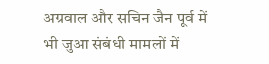अग्रवाल और सचिन जैन पूर्व में भी जुआ संबंधी मामलों में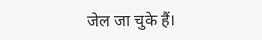जेल जा चुके हैं।